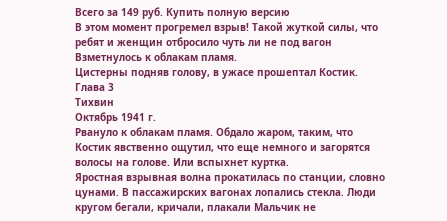Всего за 149 руб. Купить полную версию
В этом момент прогремел взрыв! Такой жуткой силы, что ребят и женщин отбросило чуть ли не под вагон Взметнулось к облакам пламя.
Цистерны подняв голову, в ужасе прошептал Костик.
Глава 3
Тихвин
Октябрь 1941 г.
Рвануло к облакам пламя. Обдало жаром, таким, что Костик явственно ощутил, что еще немного и загорятся волосы на голове. Или вспыхнет куртка.
Яростная взрывная волна прокатилась по станции, словно цунами. В пассажирских вагонах лопались стекла. Люди кругом бегали, кричали, плакали Мальчик не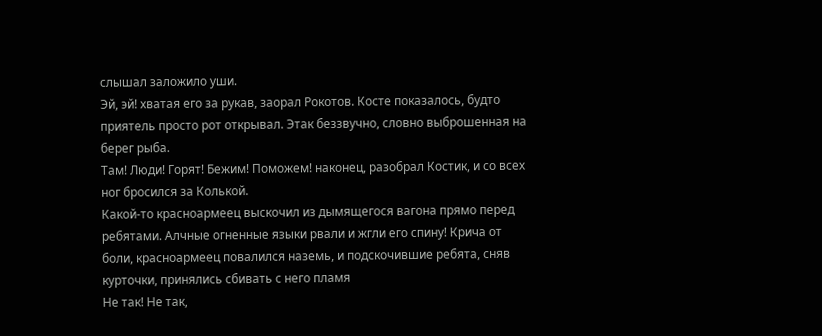слышал заложило уши.
Эй, эй! хватая его за рукав, заорал Рокотов. Косте показалось, будто приятель просто рот открывал. Этак беззвучно, словно выброшенная на берег рыба.
Там! Люди! Горят! Бежим! Поможем! наконец, разобрал Костик, и со всех ног бросился за Колькой.
Какой-то красноармеец выскочил из дымящегося вагона прямо перед ребятами. Алчные огненные языки рвали и жгли его спину! Крича от боли, красноармеец повалился наземь, и подскочившие ребята, сняв курточки, принялись сбивать с него пламя
Не так! Не так,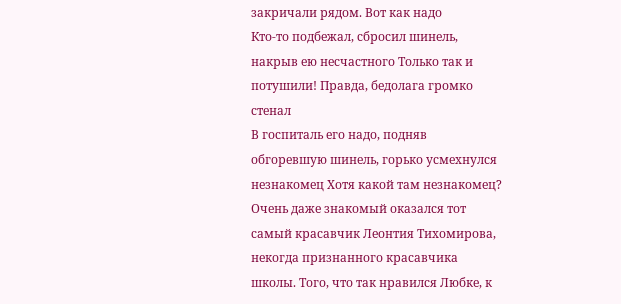закричали рядом. Вот как надо
Кто-то подбежал, сбросил шинель, накрыв ею несчастного Только так и потушили! Правда, бедолага громко стенал
В госпиталь его надо, подняв обгоревшую шинель, горько усмехнулся незнакомец Хотя какой там незнакомец? Очень даже знакомый оказался тот самый красавчик Леонтия Тихомирова, некогда признанного красавчика школы. Того, что так нравился Любке, к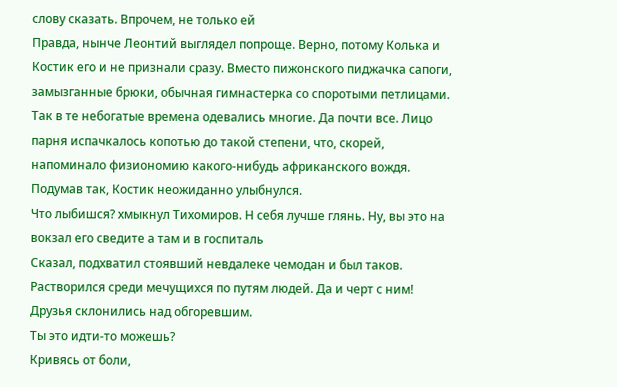слову сказать. Впрочем, не только ей
Правда, нынче Леонтий выглядел попроще. Верно, потому Колька и Костик его и не признали сразу. Вместо пижонского пиджачка сапоги, замызганные брюки, обычная гимнастерка со споротыми петлицами. Так в те небогатые времена одевались многие. Да почти все. Лицо парня испачкалось копотью до такой степени, что, скорей, напоминало физиономию какого-нибудь африканского вождя.
Подумав так, Костик неожиданно улыбнулся.
Что лыбишся? хмыкнул Тихомиров. Н себя лучше глянь. Ну, вы это на вокзал его сведите а там и в госпиталь
Сказал, подхватил стоявший невдалеке чемодан и был таков. Растворился среди мечущихся по путям людей. Да и черт с ним!
Друзья склонились над обгоревшим.
Ты это идти-то можешь?
Кривясь от боли,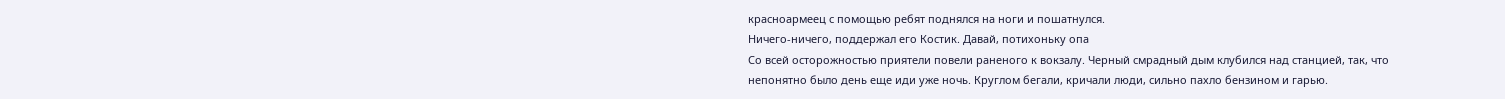красноармеец с помощью ребят поднялся на ноги и пошатнулся.
Ничего-ничего, поддержал его Костик. Давай, потихоньку опа
Со всей осторожностью приятели повели раненого к вокзалу. Черный смрадный дым клубился над станцией, так, что непонятно было день еще иди уже ночь. Круглом бегали, кричали люди, сильно пахло бензином и гарью.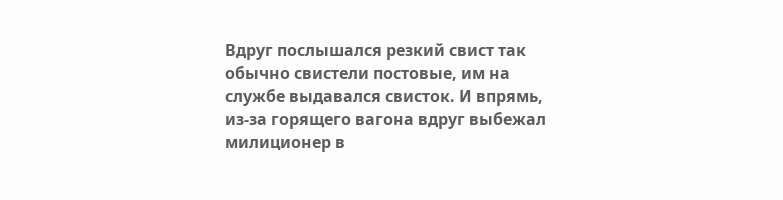Вдруг послышался резкий свист так обычно свистели постовые, им на службе выдавался свисток. И впрямь, из-за горящего вагона вдруг выбежал милиционер в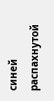синей распахнутой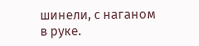шинели, с наганом в руке.